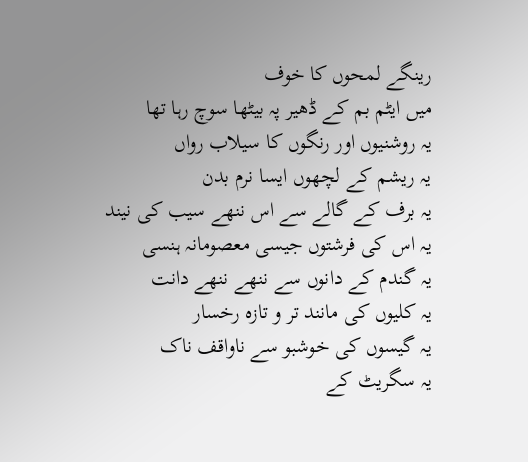رینگے لمحوں کا خوف
میں ایٹم بم کے ڈھیر پہ بیٹھا سوچ رہا تھا
یہ روشنیوں اور رنگوں کا سیلاب رواں
یہ ریشم کے لچھوں ایسا نرم بدن
یہ برف کے گالے سے اس ننھے سیب کی نیند
یہ اس کی فرشتوں جیسی معصومانہ ہنسی
یہ گندم کے دانوں سے ننھے ننھے دانت
یہ کلیوں کی مانند تر و تازہ رخسار
یہ گیسوں کی خوشبو سے ناواقف ناک
یہ سگریٹ کے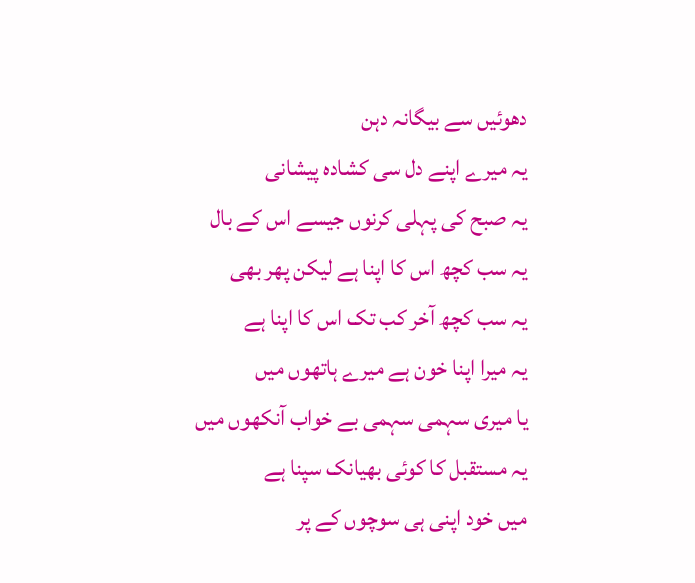دھوئیں سے بیگانہ دہن
یہ میرے اپنے دل سی کشادہ پیشانی
یہ صبح کی پہلی کرنوں جیسے اس کے بال
یہ سب کچھ اس کا اپنا ہے لیکن پھر بھی
یہ سب کچھ آخر کب تک اس کا اپنا ہے
یہ میرا اپنا خون ہے میرے ہاتھوں میں
یا میری سہمی سہمی بے خواب آنکھوں میں
یہ مستقبل کا کوئی بھیانک سپنا ہے
میں خود اپنی ہی سوچوں کے پر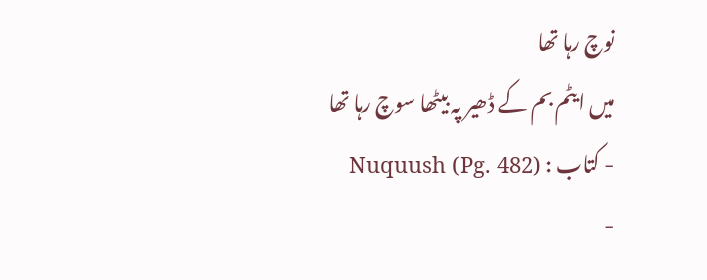نوچ رہا تھا
میں ایٹم بم کے ڈھیر پہ بیٹھا سوچ رہا تھا
- کتاب : Nuquush (Pg. 482)
-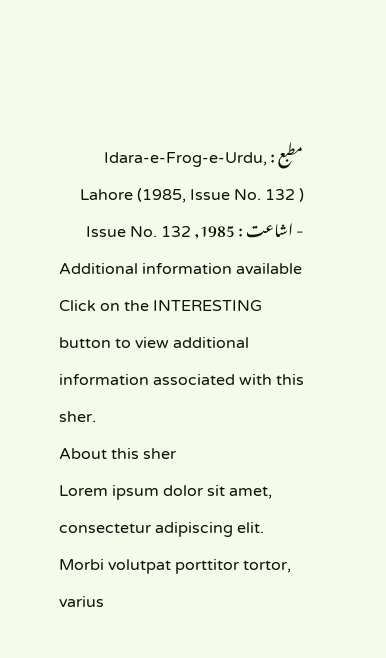مطبع : Idara-e-Frog-e-Urdu, Lahore (1985, Issue No. 132 )
- اشاعت : 1985, Issue No. 132
Additional information available
Click on the INTERESTING button to view additional information associated with this sher.
About this sher
Lorem ipsum dolor sit amet, consectetur adipiscing elit. Morbi volutpat porttitor tortor, varius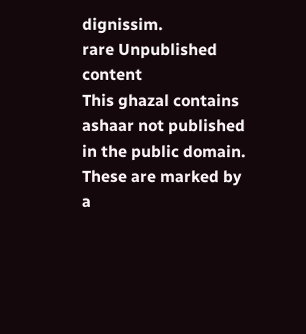dignissim.
rare Unpublished content
This ghazal contains ashaar not published in the public domain. These are marked by a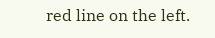red line on the left.